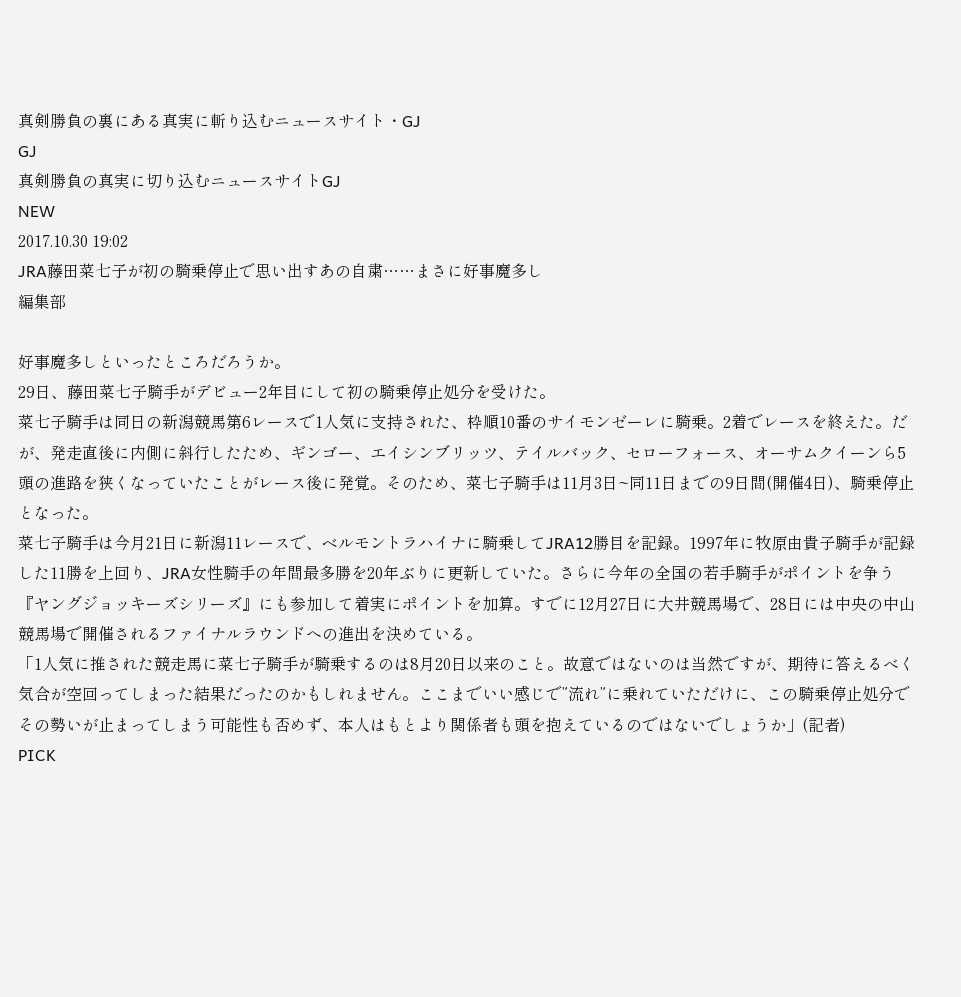真剣勝負の裏にある真実に斬り込むニュースサイト・GJ
GJ
真剣勝負の真実に切り込むニュースサイトGJ
NEW
2017.10.30 19:02
JRA藤田菜七子が初の騎乗停止で思い出すあの自粛……まさに好事魔多し
編集部

好事魔多しといったところだろうか。
29日、藤田菜七子騎手がデビュー2年目にして初の騎乗停止処分を受けた。
菜七子騎手は同日の新潟競馬第6レースで1人気に支持された、枠順10番のサイモンゼーレに騎乗。2着でレースを終えた。だが、発走直後に内側に斜行したため、ギンゴー、エイシンブリッツ、テイルバック、セローフォース、オーサムクイーンら5頭の進路を狭くなっていたことがレース後に発覚。そのため、菜七子騎手は11月3日~同11日までの9日間(開催4日)、騎乗停止となった。
菜七子騎手は今月21日に新潟11レースで、ベルモントラハイナに騎乗してJRA12勝目を記録。1997年に牧原由貴子騎手が記録した11勝を上回り、JRA女性騎手の年間最多勝を20年ぶりに更新していた。さらに今年の全国の若手騎手がポイントを争う『ヤングジョッキーズシリーズ』にも参加して着実にポイントを加算。すでに12月27日に大井競馬場で、28日には中央の中山競馬場で開催されるファイナルラウンドへの進出を決めている。
「1人気に推された競走馬に菜七子騎手が騎乗するのは8月20日以来のこと。故意ではないのは当然ですが、期待に答えるべく気合が空回ってしまった結果だったのかもしれません。ここまでいい感じで”流れ”に乗れていただけに、この騎乗停止処分でその勢いが止まってしまう可能性も否めず、本人はもとより関係者も頭を抱えているのではないでしょうか」(記者)
PICK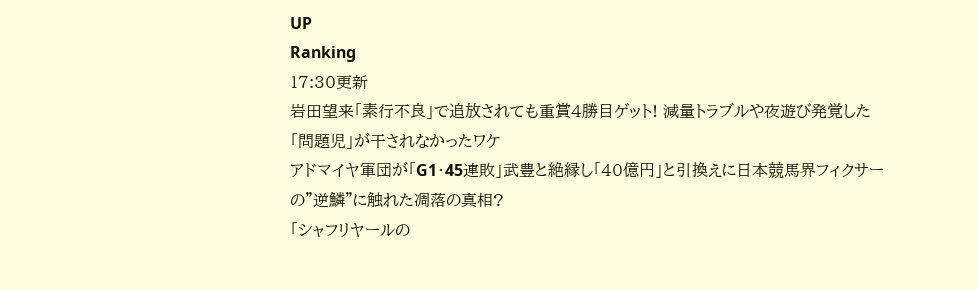UP
Ranking
17:30更新
岩田望来「素行不良」で追放されても重賞4勝目ゲット! 減量トラブルや夜遊び発覚した「問題児」が干されなかったワケ
アドマイヤ軍団が「G1・45連敗」武豊と絶縁し「40億円」と引換えに日本競馬界フィクサーの”逆鱗”に触れた凋落の真相?
「シャフリヤールの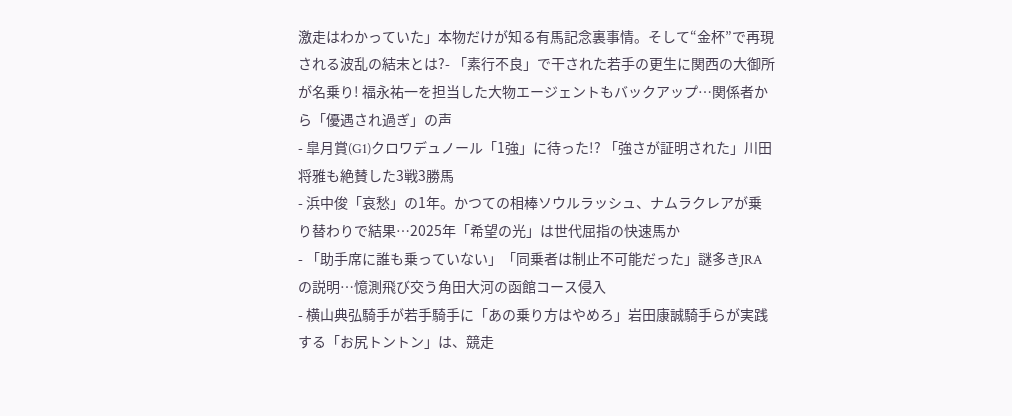激走はわかっていた」本物だけが知る有馬記念裏事情。そして“金杯”で再現される波乱の結末とは?- 「素行不良」で干された若手の更生に関西の大御所が名乗り! 福永祐一を担当した大物エージェントもバックアップ…関係者から「優遇され過ぎ」の声
- 皐月賞(G1)クロワデュノール「1強」に待った!? 「強さが証明された」川田将雅も絶賛した3戦3勝馬
- 浜中俊「哀愁」の1年。かつての相棒ソウルラッシュ、ナムラクレアが乗り替わりで結果…2025年「希望の光」は世代屈指の快速馬か
- 「助手席に誰も乗っていない」「同乗者は制止不可能だった」謎多きJRAの説明…憶測飛び交う角田大河の函館コース侵入
- 横山典弘騎手が若手騎手に「あの乗り方はやめろ」岩田康誠騎手らが実践する「お尻トントン」は、競走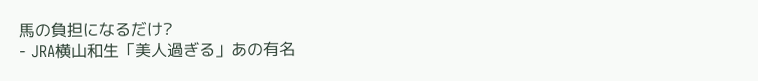馬の負担になるだけ?
- JRA横山和生「美人過ぎる」あの有名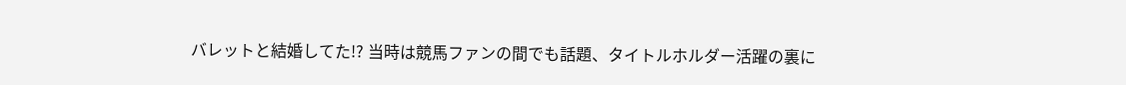バレットと結婚してた!? 当時は競馬ファンの間でも話題、タイトルホルダー活躍の裏に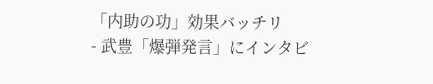「内助の功」効果バッチリ
- 武豊「爆弾発言」にインタビ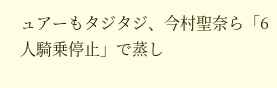ュアーもタジタジ、今村聖奈ら「6人騎乗停止」で蒸し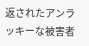返されたアンラッキーな被害者